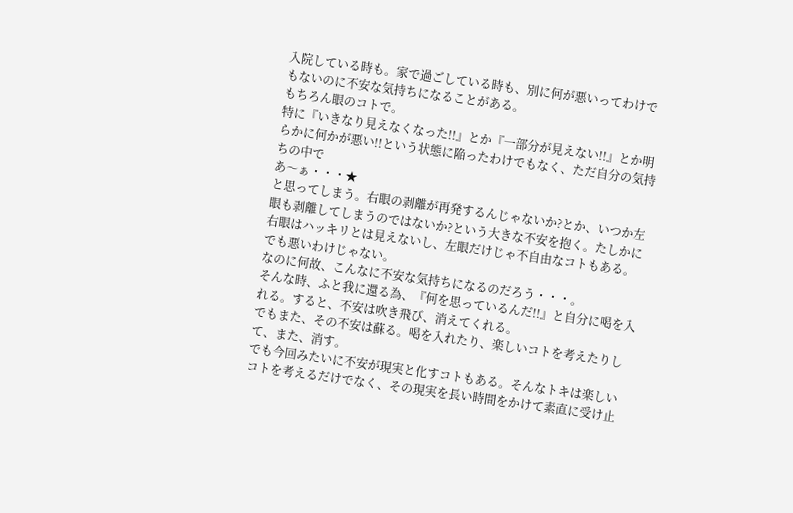入院している時も。家で過ごしている時も、別に何が悪いってわけでもないのに不安な気持ちになることがある。
もちろん眼のコトで。
特に『いきなり見えなくなった!!』とか『一部分が見えない!!』とか明らかに何かが悪い!!という状態に陥ったわけでもなく、ただ自分の気持ちの中で
あ〜ぁ・・・★
と思ってしまう。右眼の剥離が再発するんじゃないか?とか、いつか左眼も剥離してしまうのではないか?という大きな不安を抱く。たしかに右眼はハッキリとは見えないし、左眼だけじゃ不自由なコトもある。
でも悪いわけじゃない。
なのに何故、こんなに不安な気持ちになるのだろう・・・。
そんな時、ふと我に還る為、『何を思っているんだ!!』と自分に喝を入れる。すると、不安は吹き飛び、消えてくれる。
でもまた、その不安は蘇る。喝を入れたり、楽しいコトを考えたりして、また、消す。
でも今回みたいに不安が現実と化すコトもある。そんなトキは楽しいコトを考えるだけでなく、その現実を長い時間をかけて素直に受け止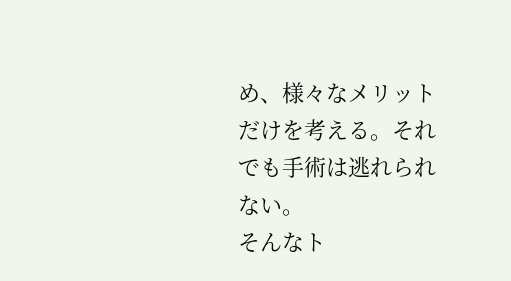め、様々なメリットだけを考える。それでも手術は逃れられない。
そんなト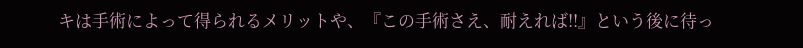キは手術によって得られるメリットや、『この手術さえ、耐えれば!!』という後に待っ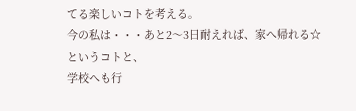てる楽しいコトを考える。
今の私は・・・あと2〜3日耐えれば、家へ帰れる☆
というコトと、
学校へも行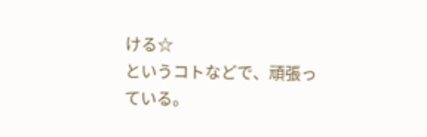ける☆
というコトなどで、頑張っている。